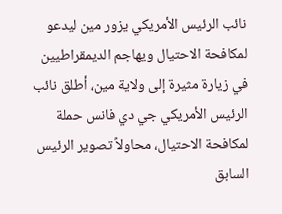نائب الرئيس الأمريكي يزور مين ليدعو لمكافحة الاحتيال ويهاجم الديمقراطيين
في زيارة مثيرة إلى ولاية مين، أطلق نائب الرئيس الأمريكي جي دي فانس حملة لمكافحة الاحتيال، محاولاً تصوير الرئيس السابق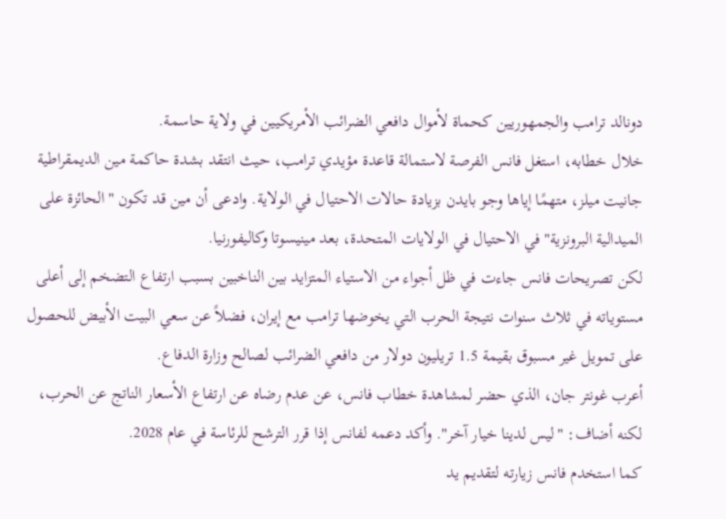دونالد ترامب والجمهوريين كحماة لأموال دافعي الضرائب الأمريكيين في ولاية حاسمة.
خلال خطابه، استغل فانس الفرصة لاستمالة قاعدة مؤيدي ترامب، حيث انتقد بشدة حاكمة مين الديمقراطية جانيت ميلز، متهمًا إياها وجو بايدن بزيادة حالات الاحتيال في الولاية. وادعى أن مين قد تكون "الحائزة على الميدالية البرونزية" في الاحتيال في الولايات المتحدة، بعد مينيسوتا وكاليفورنيا.
لكن تصريحات فانس جاءت في ظل أجواء من الاستياء المتزايد بين الناخبين بسبب ارتفاع التضخم إلى أعلى مستوياته في ثلاث سنوات نتيجة الحرب التي يخوضها ترامب مع إيران، فضلاً عن سعي البيت الأبيض للحصول على تمويل غير مسبوق بقيمة 1.5 تريليون دولار من دافعي الضرائب لصالح وزارة الدفاع.
أعرب غونتر جان، الذي حضر لمشاهدة خطاب فانس، عن عدم رضاه عن ارتفاع الأسعار الناتج عن الحرب، لكنه أضاف: "ليس لدينا خيار آخر". وأكد دعمه لفانس إذا قرر الترشح للرئاسة في عام 2028.
كما استخدم فانس زيارته لتقديم يد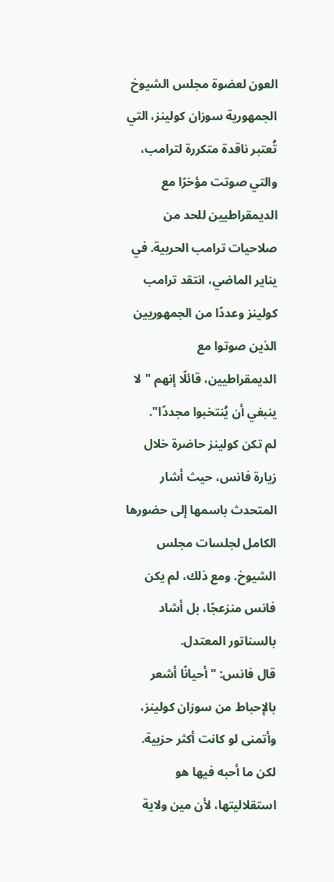العون لعضوة مجلس الشيوخ الجمهورية سوزان كولينز، التي تُعتبر ناقدة متكررة لترامب، والتي صوتت مؤخرًا مع الديمقراطيين للحد من صلاحيات ترامب الحربية. في يناير الماضي، انتقد ترامب كولينز وعددًا من الجمهوريين الذين صوتوا مع الديمقراطيين، قائلًا إنهم "لا ينبغي أن يُنتخبوا مجددًا".
لم تكن كولينز حاضرة خلال زيارة فانس، حيث أشار المتحدث باسمها إلى حضورها الكامل لجلسات مجلس الشيوخ. ومع ذلك، لم يكن فانس منزعجًا، بل أشاد بالسناتور المعتدل.
قال فانس: "أحيانًا أشعر بالإحباط من سوزان كولينز، وأتمنى لو كانت أكثر حزبية. لكن ما أحبه فيها هو استقلاليتها، لأن مين ولاية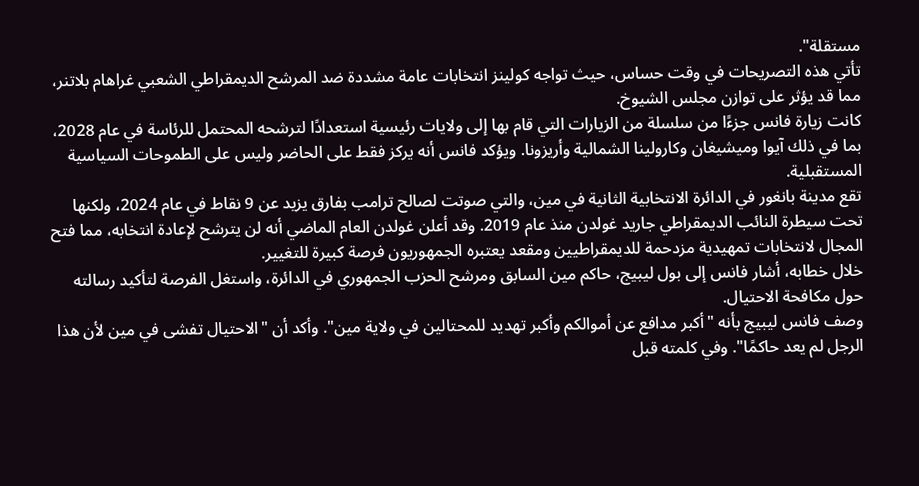مستقلة".
تأتي هذه التصريحات في وقت حساس، حيث تواجه كولينز انتخابات عامة مشددة ضد المرشح الديمقراطي الشعبي غراهام بلاتنر، مما قد يؤثر على توازن مجلس الشيوخ.
كانت زيارة فانس جزءًا من سلسلة من الزيارات التي قام بها إلى ولايات رئيسية استعدادًا لترشحه المحتمل للرئاسة في عام 2028، بما في ذلك آيوا وميشيغان وكارولينا الشمالية وأريزونا. ويؤكد فانس أنه يركز فقط على الحاضر وليس على الطموحات السياسية المستقبلية.
تقع مدينة بانغور في الدائرة الانتخابية الثانية في مين، والتي صوتت لصالح ترامب بفارق يزيد عن 9 نقاط في عام 2024، ولكنها تحت سيطرة النائب الديمقراطي جاريد غولدن منذ عام 2019. وقد أعلن غولدن العام الماضي أنه لن يترشح لإعادة انتخابه، مما فتح المجال لانتخابات تمهيدية مزدحمة للديمقراطيين ومقعد يعتبره الجمهوريون فرصة كبيرة للتغيير.
خلال خطابه، أشار فانس إلى بول ليبيج، حاكم مين السابق ومرشح الحزب الجمهوري في الدائرة، واستغل الفرصة لتأكيد رسالته حول مكافحة الاحتيال.
وصف فانس ليبيج بأنه "أكبر مدافع عن أموالكم وأكبر تهديد للمحتالين في ولاية مين". وأكد أن "الاحتيال تفشى في مين لأن هذا الرجل لم يعد حاكمًا". وفي كلمته قبل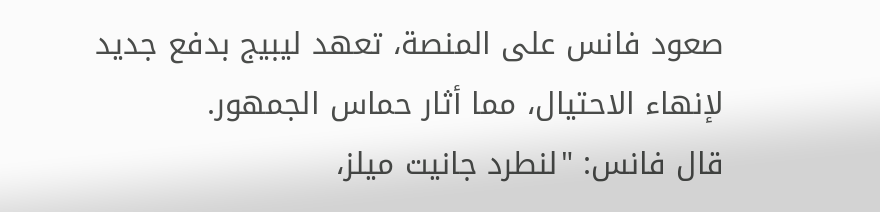صعود فانس على المنصة، تعهد ليبيج بدفع جديد لإنهاء الاحتيال، مما أثار حماس الجمهور.
قال فانس: "لنطرد جانيت ميلز،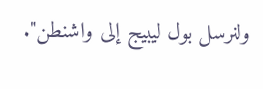ولنرسل بول ليبيج إلى واشنطن".